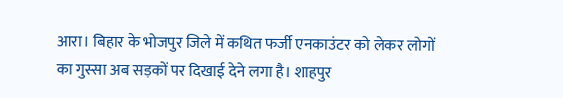आरा। बिहार के भोजपुर जिले में कथित फर्जी एनकाउंटर को लेकर लोगों का गुस्सा अब सड़कों पर दिखाई देने लगा है। शाहपुर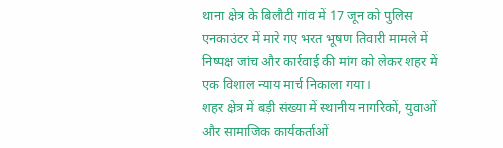थाना क्षेत्र के बिलौटी गांव में 17 जून को पुलिस एनकाउंटर में मारे गए भरत भूषण तिवारी मामले में निष्पक्ष जांच और कार्रवाई की मांग को लेकर शहर में एक विशाल न्याय मार्च निकाला गया।
शहर क्षेत्र में बड़ी संख्या में स्थानीय नागरिकों, युवाओं और सामाजिक कार्यकर्ताओं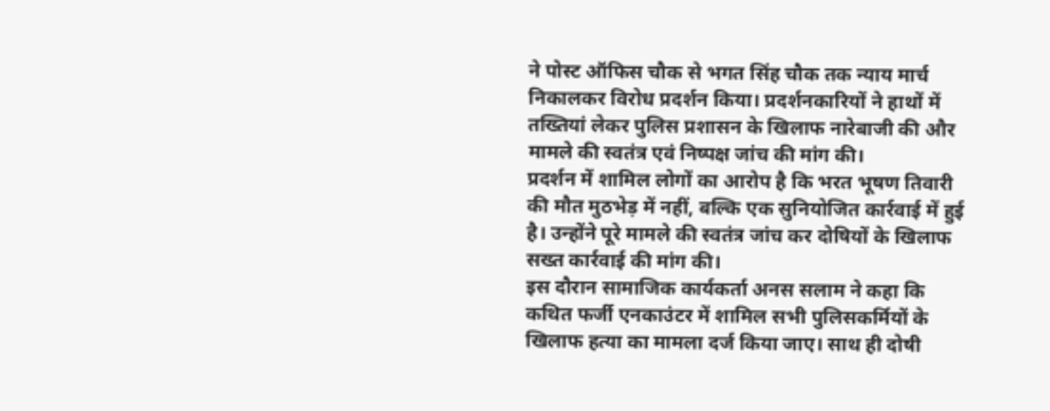ने पोस्ट ऑफिस चौक से भगत सिंह चौक तक न्याय मार्च निकालकर विरोध प्रदर्शन किया। प्रदर्शनकारियों ने हाथों में तख्तियां लेकर पुलिस प्रशासन के खिलाफ नारेबाजी की और मामले की स्वतंत्र एवं निष्पक्ष जांच की मांग की।
प्रदर्शन में शामिल लोगों का आरोप है कि भरत भूषण तिवारी की मौत मुठभेड़ में नहीं, बल्कि एक सुनियोजित कार्रवाई में हुई है। उन्होंने पूरे मामले की स्वतंत्र जांच कर दोषियों के खिलाफ सख्त कार्रवाई की मांग की।
इस दौरान सामाजिक कार्यकर्ता अनस सलाम ने कहा कि कथित फर्जी एनकाउंटर में शामिल सभी पुलिसकर्मियों के खिलाफ हत्या का मामला दर्ज किया जाए। साथ ही दोषी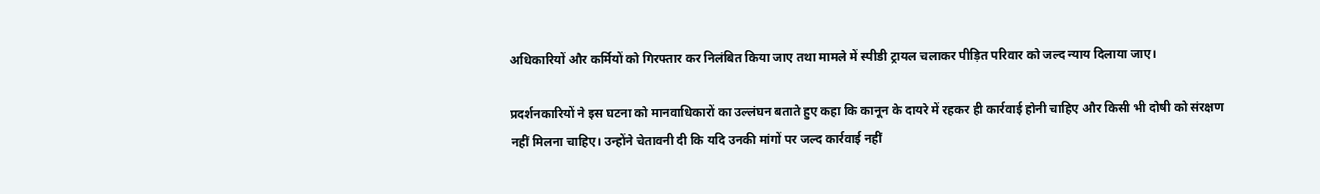अधिकारियों और कर्मियों को गिरफ्तार कर निलंबित किया जाए तथा मामले में स्पीडी ट्रायल चलाकर पीड़ित परिवार को जल्द न्याय दिलाया जाए।

प्रदर्शनकारियों ने इस घटना को मानवाधिकारों का उल्लंघन बताते हुए कहा कि कानून के दायरे में रहकर ही कार्रवाई होनी चाहिए और किसी भी दोषी को संरक्षण नहीं मिलना चाहिए। उन्होंने चेतावनी दी कि यदि उनकी मांगों पर जल्द कार्रवाई नहीं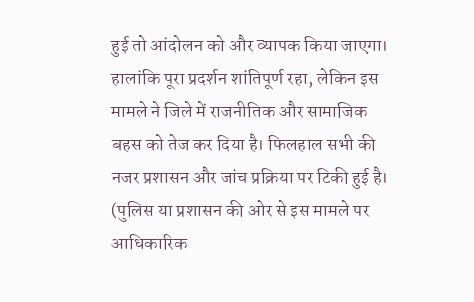हुई तो आंदोलन को और व्यापक किया जाएगा।
हालांकि पूरा प्रदर्शन शांतिपूर्ण रहा, लेकिन इस मामले ने जिले में राजनीतिक और सामाजिक बहस को तेज कर दिया है। फिलहाल सभी की नजर प्रशासन और जांच प्रक्रिया पर टिकी हुई है।
(पुलिस या प्रशासन की ओर से इस मामले पर आधिकारिक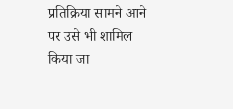प्रतिक्रिया सामने आने पर उसे भी शामिल किया जा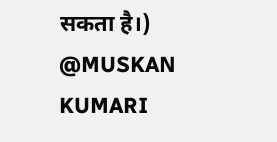सकता है।)
@MUSKAN KUMARI